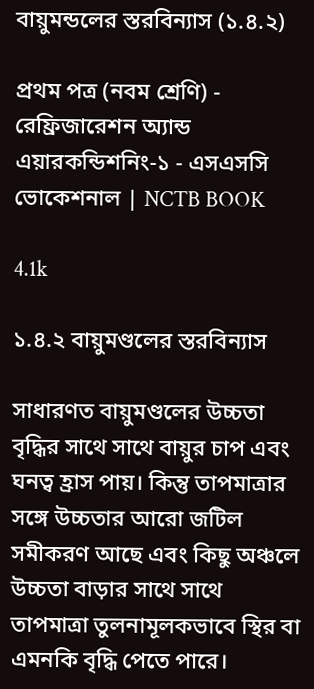বায়ুমন্ডলের স্তরবিন্যাস (১.৪.২)

প্রথম পত্র (নবম শ্রেণি) - রেফ্রিজারেশন অ্যান্ড এয়ারকন্ডিশনিং-১ - এসএসসি ভোকেশনাল | NCTB BOOK

4.1k

১.৪.২ বায়ুমণ্ডলের স্তরবিন্যাস

সাধারণত বায়ুমণ্ডলের উচ্চতা বৃদ্ধির সাথে সাথে বায়ুর চাপ এবং ঘনত্ব হ্রাস পায়। কিন্তু তাপমাত্রার সঙ্গে উচ্চতার আরো জটিল সমীকরণ আছে এবং কিছু অঞ্চলে উচ্চতা বাড়ার সাথে সাথে তাপমাত্রা তুলনামূলকভাবে স্থির বা এমনকি বৃদ্ধি পেতে পারে।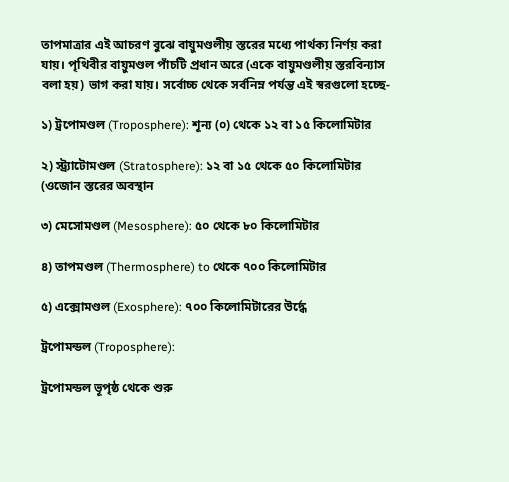তাপমাত্রার এই আচরণ বুঝে বায়ুমণ্ডলীয় স্তরের মধ্যে পার্থক্য নির্ণয় করা যায়। পৃথিবীর বায়ুমণ্ডল পাঁচটি প্রধান অরে (একে বায়ুমণ্ডলীয় স্তরবিন্যাস বলা হয়) ভাগ করা যায়। সর্বোচ্চ থেকে সর্বনিম্ন পর্যন্ত এই স্বরগুলো হচ্ছে-

১) ট্রপোমণ্ডল (Troposphere): শূন্য (০) থেকে ১২ বা ১৫ কিলোমিটার

২) স্ট্র্যাটোমণ্ডল (Stratosphere): ১২ বা ১৫ থেকে ৫০ কিলোমিটার (ওজোন স্তরের অবস্থান

৩) মেসোমণ্ডল (Mesosphere): ৫০ থেকে ৮০ কিলোমিটার

৪) তাপমণ্ডল (Thermosphere) to থেকে ৭০০ কিলোমিটার

৫) এক্সোমণ্ডল (Exosphere): ৭০০ কিলোমিটারের উর্দ্ধে

ট্রপোমন্ডল (Troposphere):

ট্রপোমন্ডল ভূপৃষ্ঠ থেকে শুরু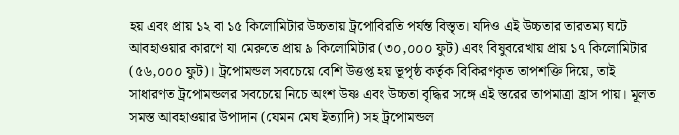হয় এবং প্রায় ১২ বা ১৫ কিলোমিটার উচ্চতায় ট্রপোবিরতি পর্যন্ত বিস্তৃত। যদিও এই উচ্চতার তারতম্য ঘটে আবহাওয়ার কারণে যা মেরুতে প্রায় ৯ কিলোমিটার (৩০,০০০ ফুট) এবং বিষুবরেখায় প্রায় ১৭ কিলোমিটার (৫৬,০০০ ফুট)। ট্রপোমন্ডল সবচেয়ে বেশি উত্তপ্ত হয় ভূপৃষ্ঠ কর্তৃক বিকিরণকৃত তাপশক্তি দিয়ে, তাই সাধারণত ট্রপোমন্ডলর সবচেয়ে নিচে অংশ উষ্ণ এবং উচ্চতা বৃদ্ধির সঙ্গে এই স্তরের তাপমাত্রা হ্রাস পায়। মূলত সমস্ত আবহাওয়ার উপাদান (যেমন মেঘ ইত্যাদি) সহ ট্রপোমন্ডল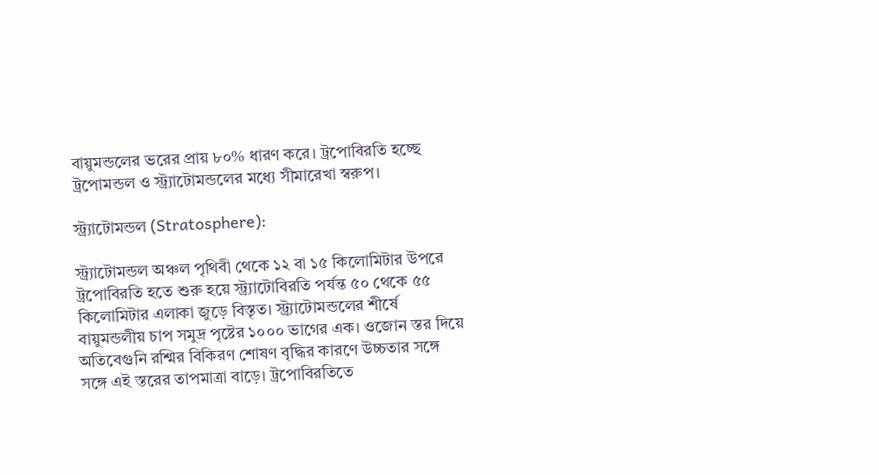বায়ুমন্ডলের ভরের প্রায় ৮০% ধারণ করে। ট্রপোবিরতি হচ্ছে ট্রপোমন্ডল ও স্ট্র্যাটোমন্ডলের মধ্যে সীমারেখা স্বরুপ।

স্ট্র্যাটোমন্ডল (Stratosphere):

স্ট্র্যাটোমন্ডল অঞ্চল পৃথিবী থেকে ১২ বা ১৫ কিলোমিটার উপরে ট্রপোবিরতি হতে শুরু হয়ে স্ট্র্যাটোবিরতি পর্যন্ত ৫০ থেকে ৫৫ কিলোমিটার এলাকা জুড়ে বিস্তৃত। স্ট্র্যাটোমন্ডলের শীর্ষে বায়ুমন্ডলীয় চাপ সমুদ্র পৃষ্টের ১০০০ ভাগের এক। ওজোন স্তর দিয়ে অতিবেগুনি রশ্মির বিকিরণ শোষণ বৃদ্ধির কারণে উচ্চতার সঙ্গে সঙ্গে এই স্তরের তাপমাত্রা বাড়ে। ট্রপোবিরতিতে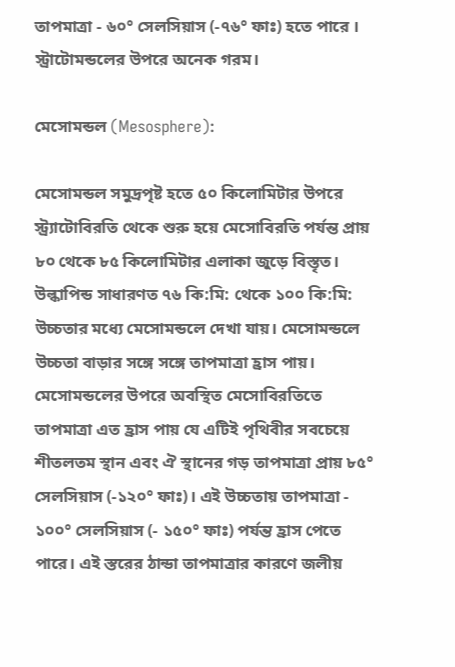তাপমাত্রা - ৬০° সেলসিয়াস (-৭৬° ফাঃ) হতে পারে । স্ট্রাটোমন্ডলের উপরে অনেক গরম।

মেসোমন্ডল (Mesosphere):

মেসোমন্ডল সমুদ্রপৃষ্ট হতে ৫০ কিলোমিটার উপরে স্ট্র্যাটোবিরতি থেকে শুরু হয়ে মেসোবিরতি পর্যন্ত প্রায় ৮০ থেকে ৮৫ কিলোমিটার এলাকা জুড়ে বিস্তৃত। উল্কাপিন্ড সাধারণত ৭৬ কি:মি: থেকে ১০০ কি:মি: উচ্চতার মধ্যে মেসোমন্ডলে দেখা যায়। মেসোমন্ডলে উচ্চতা বাড়ার সঙ্গে সঙ্গে তাপমাত্রা হ্রাস পায়। মেসোমন্ডলের উপরে অবস্থিত মেসোবিরতিতে তাপমাত্রা এত হ্রাস পায় যে এটিই পৃথিবীর সবচেয়ে শীতলতম স্থান এবং ঐ স্থানের গড় তাপমাত্রা প্রায় ৮৫° সেলসিয়াস (-১২০° ফাঃ)। এই উচ্চতায় তাপমাত্রা - ১০০° সেলসিয়াস (- ১৫০° ফাঃ) পর্যন্ত হ্রাস পেতে পারে। এই স্তরের ঠান্ডা তাপমাত্রার কারণে জলীয়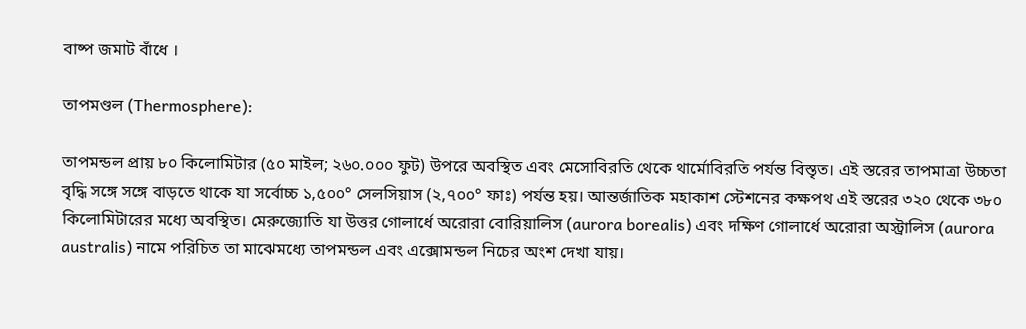বাষ্প জমাট বাঁধে ।

তাপমণ্ডল (Thermosphere):

তাপমন্ডল প্রায় ৮০ কিলোমিটার (৫০ মাইল; ২৬০.০০০ ফুট) উপরে অবস্থিত এবং মেসোবিরতি থেকে থার্মোবিরতি পর্যন্ত বিস্তৃত। এই স্তরের তাপমাত্রা উচ্চতা বৃদ্ধি সঙ্গে সঙ্গে বাড়তে থাকে যা সর্বোচ্চ ১,৫০০° সেলসিয়াস (২,৭০০° ফাঃ) পর্যন্ত হয়। আন্তর্জাতিক মহাকাশ স্টেশনের কক্ষপথ এই স্তরের ৩২০ থেকে ৩৮০ কিলোমিটারের মধ্যে অবস্থিত। মেরুজ্যোতি যা উত্তর গোলার্ধে অরোরা বোরিয়ালিস (aurora borealis) এবং দক্ষিণ গোলার্ধে অরোরা অস্ট্রালিস (aurora australis) নামে পরিচিত তা মাঝেমধ্যে তাপমন্ডল এবং এক্সোমন্ডল নিচের অংশ দেখা যায়।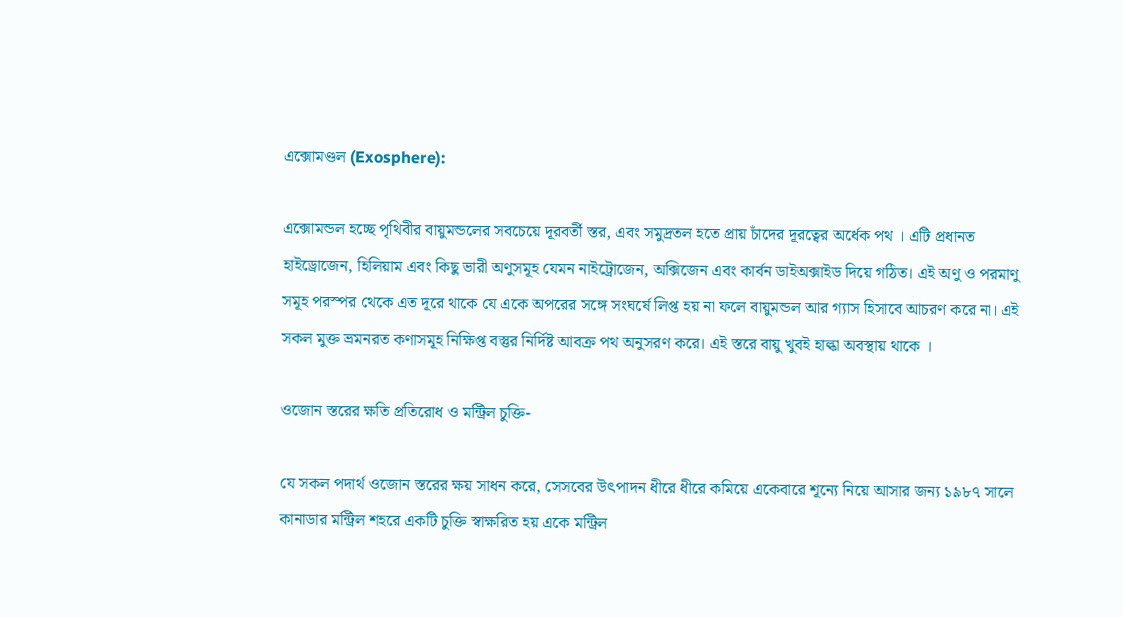এক্সোমণ্ডল (Exosphere):

এক্সোমন্ডল হচ্ছে পৃথিবীর বায়ুমন্ডলের সবচেয়ে দূরবর্তী স্তর, এবং সমুদ্রতল হতে প্রায় চাঁদের দূরত্বের অর্ধেক পথ । এটি প্রধানত হাইড্রোজেন, হিলিয়াম এবং কিছু ভারী অণুসমূহ যেমন নাইট্রোজেন, অক্সিজেন এবং কার্বন ডাইঅক্সাইড দিয়ে গঠিত। এই অণু ও পরমাণু সমূহ পরস্পর থেকে এত দূরে থাকে যে একে অপরের সঙ্গে সংঘর্ষে লিপ্ত হয় না ফলে বায়ুমন্ডল আর গ্যাস হিসাবে আচরণ করে না। এই সকল মুক্ত ভ্রমনরত কণাসমূহ নিক্ষিপ্ত বস্তুর নির্দিষ্ট আবক্র পথ অনুসরণ করে। এই স্তরে বায়ু খুবই হাল্কা অবস্থায় থাকে ।

ওজোন স্তরের ক্ষতি প্রতিরোধ ও মন্ট্রিল চুক্তি-

যে সকল পদার্থ ওজোন স্তরের ক্ষয় সাধন করে, সেসবের উৎপাদন ধীরে ধীরে কমিয়ে একেবারে শূন্যে নিয়ে আসার জন্য ১৯৮৭ সালে কানাডার মন্ট্রিল শহরে একটি চুক্তি স্বাক্ষরিত হয় একে মন্ট্রিল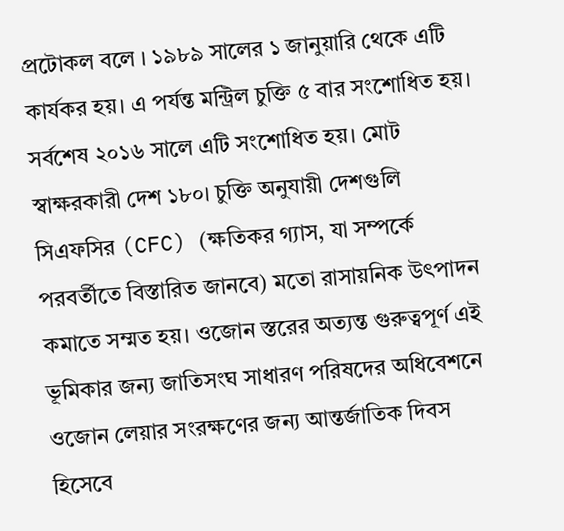প্রটোকল বলে । ১৯৮৯ সালের ১ জানুয়ারি থেকে এটি কার্যকর হয়। এ পর্যন্ত মন্ট্রিল চুক্তি ৫ বার সংশোধিত হয়। সর্বশেষ ২০১৬ সালে এটি সংশোধিত হয়। মোট স্বাক্ষরকারী দেশ ১৮০। চুক্তি অনুযায়ী দেশগুলি সিএফসির (CFC) (ক্ষতিকর গ্যাস, যা সম্পর্কে পরবর্তীতে বিস্তারিত জানবে) মতো রাসায়নিক উৎপাদন কমাতে সম্মত হয়। ওজোন স্তরের অত্যন্ত গুরুত্বপূর্ণ এই ভূমিকার জন্য জাতিসংঘ সাধারণ পরিষদের অধিবেশনে ওজোন লেয়ার সংরক্ষণের জন্য আন্তর্জাতিক দিবস হিসেবে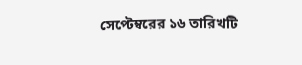সেপ্টেম্বরের ১৬ তারিখটি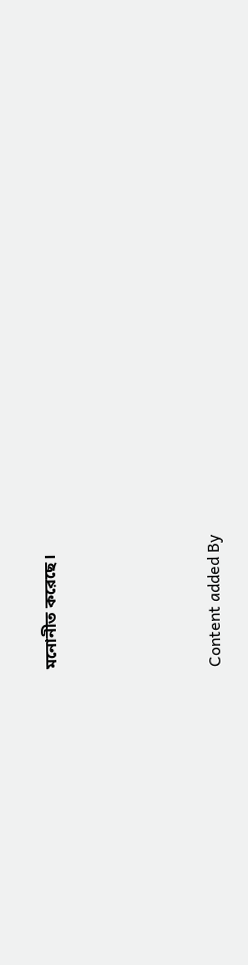মনোনীত করেছে।





Content added By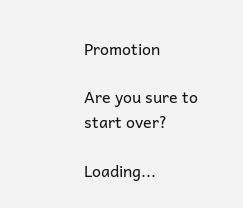Promotion

Are you sure to start over?

Loading...